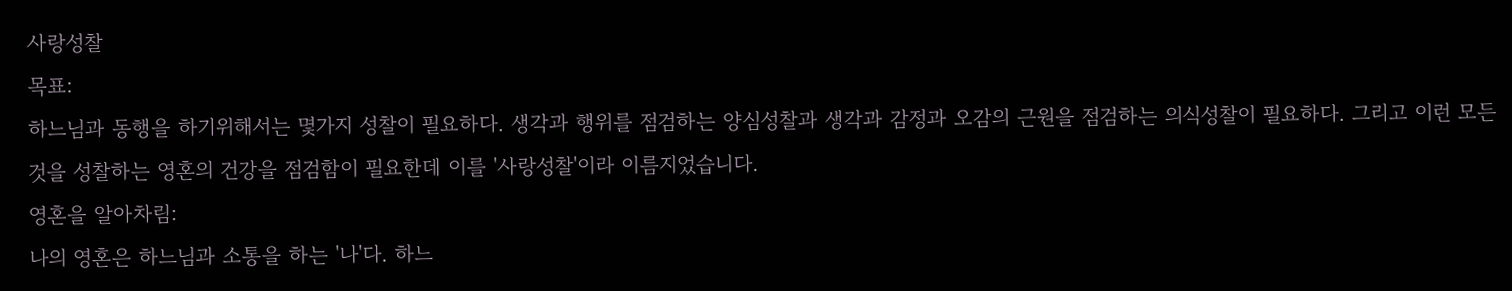사랑성찰
목표:
하느님과 동행을 하기위해서는 몇가지 성찰이 필요하다. 생각과 행위를 점검하는 양심성찰과 생각과 감정과 오감의 근원을 점검하는 의식성찰이 필요하다. 그리고 이런 모든 것을 성찰하는 영혼의 건강을 점검함이 필요한데 이를 '사랑성찰'이라 이름지었습니다.
영혼을 알아차림:
나의 영혼은 하느님과 소통을 하는 '나'다. 하느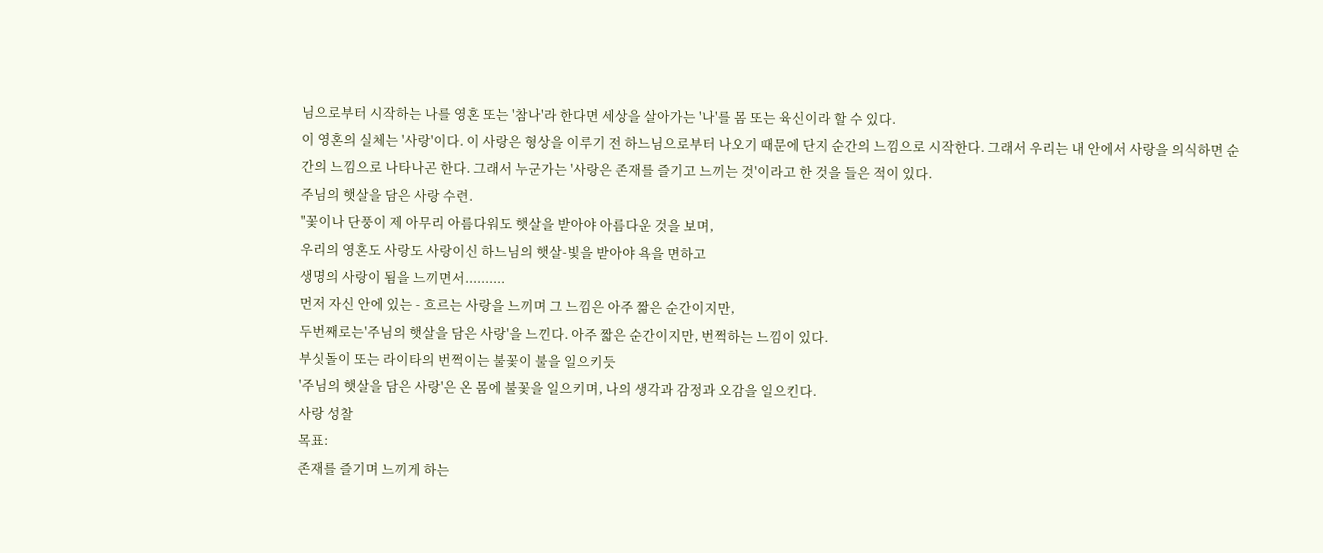님으로부터 시작하는 나를 영혼 또는 '참나'라 한다면 세상을 살아가는 '나'를 몸 또는 육신이라 할 수 있다.
이 영혼의 실체는 '사랑'이다. 이 사랑은 형상을 이루기 전 하느님으로부터 나오기 때문에 단지 순간의 느낌으로 시작한다. 그래서 우리는 내 안에서 사랑을 의식하면 순간의 느낌으로 나타나곤 한다. 그래서 누군가는 '사랑은 존재를 즐기고 느끼는 것'이라고 한 것을 들은 적이 있다.
주님의 햇살을 담은 사랑 수련.
"꽃이나 단풍이 제 아무리 아름다워도 햇살을 받아야 아름다운 것을 보며,
우리의 영혼도 사랑도 사랑이신 하느님의 햇살-빛을 받아야 욕을 면하고
생명의 사랑이 됨을 느끼면서..........
먼저 자신 안에 있는 - 흐르는 사랑을 느끼며 그 느낌은 아주 짦은 순간이지만,
두번째로는'주님의 햇살을 담은 사랑'을 느낀다. 아주 짧은 순간이지만, 번쩍하는 느낌이 있다.
부싯돌이 또는 라이타의 번쩍이는 불꽃이 불을 일으키듯
'주님의 햇살을 담은 사랑'은 온 몸에 불꽃을 일으키며, 나의 생각과 감정과 오감을 일으킨다.
사랑 성찰
목표:
존재를 즐기며 느끼게 하는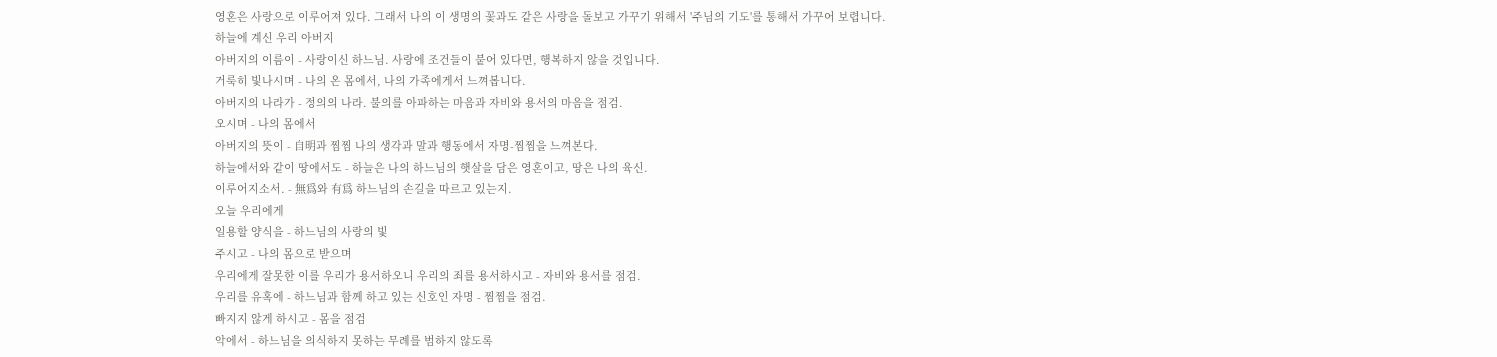영혼은 사랑으로 이루어져 있다. 그래서 나의 이 생명의 꽃과도 같은 사랑을 돌보고 가꾸기 위해서 '주님의 기도'를 통해서 가꾸어 보렵니다.
하늘에 계신 우리 아버지
아버지의 이름이 - 사랑이신 하느님. 사랑에 조건들이 붙어 있다면, 행복하지 않을 것입니다.
거룩히 빛나시며 - 나의 온 몸에서, 나의 가족에게서 느껴봅니다.
아버지의 나라가 - 정의의 나라. 불의를 아파하는 마음과 자비와 용서의 마음을 점검.
오시며 - 나의 몸에서
아버지의 뜻이 - 自明과 찜찜 나의 생각과 말과 행동에서 자명-찜찜을 느껴본다.
하늘에서와 같이 땅에서도 - 하늘은 나의 하느님의 햇살을 담은 영혼이고, 땅은 나의 육신.
이루어지소서. - 無爲와 有爲 하느님의 손길을 따르고 있는지.
오늘 우리에게
일용할 양식을 - 하느님의 사랑의 빛
주시고 - 나의 몸으로 받으며
우리에게 잘못한 이를 우리가 용서하오니 우리의 죄를 용서하시고 - 자비와 용서를 점검.
우리를 유혹에 - 하느님과 함께 하고 있는 신호인 자명 - 찜찜을 점검.
빠지지 않게 하시고 - 몸을 점검
악에서 - 하느님을 의식하지 못하는 무례를 범하지 않도록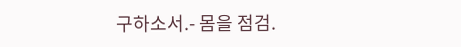구하소서.- 몸을 점검.